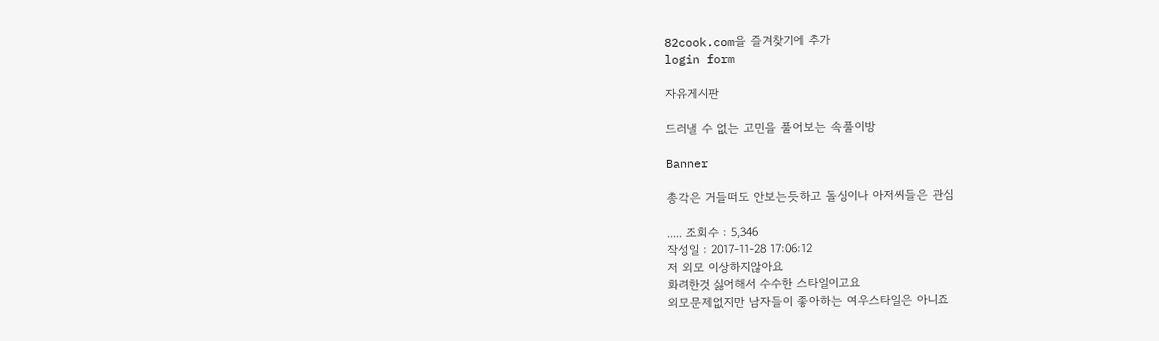82cook.com을 즐겨찾기에 추가
login form

자유게시판

드러낼 수 없는 고민을 풀어보는 속풀이방

Banner

총각은 거들떠도 안보는듯하고 돌싱이나 아저씨들은 관심

..... 조회수 : 5,346
작성일 : 2017-11-28 17:06:12
저 외모 이상하지않아요
화려한것 싫어해서 수수한 스타일이고요
외모문제없지만 남자들이 좋아하는 여우스타일은 아니죠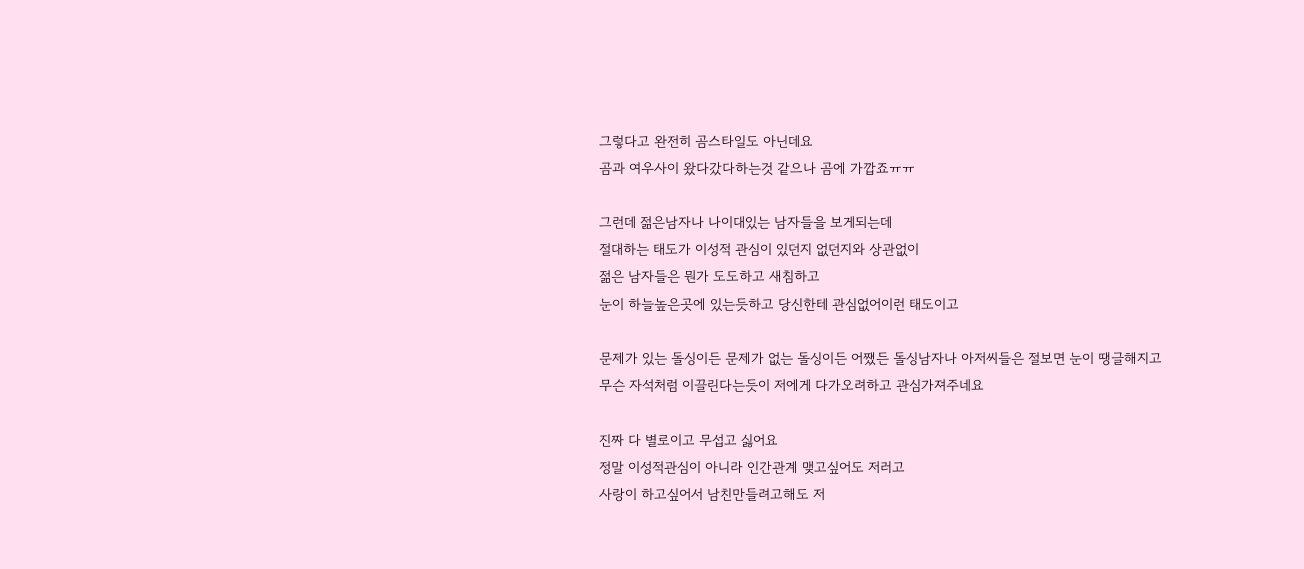그렇다고 완전히 곰스타일도 아닌데요
곰과 여우사이 왔다갔다하는것 같으나 곰에 가깝죠ㅠㅠ

그런데 젊은남자나 나이대있는 남자들을 보게되는데
절대하는 태도가 이성적 관심이 있던지 없던지와 상관없이
젊은 남자들은 뭔가 도도하고 새침하고
눈이 하늘높은곳에 있는듯하고 당신한테 관심없어이런 태도이고

문제가 있는 돌싱이든 문제가 없는 돌싱이든 어쨌든 돌싱남자나 아저씨들은 절보면 눈이 땡글해지고
무슨 자석처럼 이끌린다는듯이 저에게 다가오려하고 관심가져주네요

진짜 다 별로이고 무섭고 싫어요
정말 이성적관심이 아니라 인간관계 맺고싶어도 저러고
사랑이 하고싶어서 남친만들려고해도 저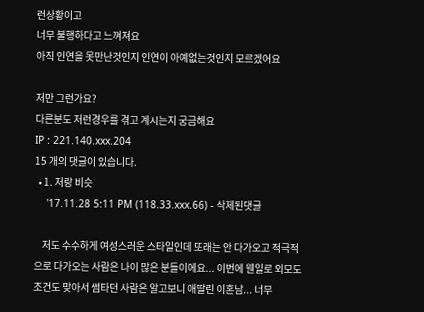런상황이고
너무 불행하다고 느껴져요
아직 인연을 못만난것인지 인연이 아예없는것인지 모르겠어요

저만 그런가요?
다른분도 저런경우를 겪고 계시는지 궁금해요
IP : 221.140.xxx.204
15 개의 댓글이 있습니다.
  • 1. 저랑 비슷
    '17.11.28 5:11 PM (118.33.xxx.66) - 삭제된댓글

    저도 수수하게 여성스러운 스타일인데 또래는 안 다가오고 적극적으로 다가오는 사람은 나이 많은 분들이에요... 이번에 웬일로 외모도 조건도 맞아서 썸타던 사람은 알고보니 애딸린 이혼남... 너무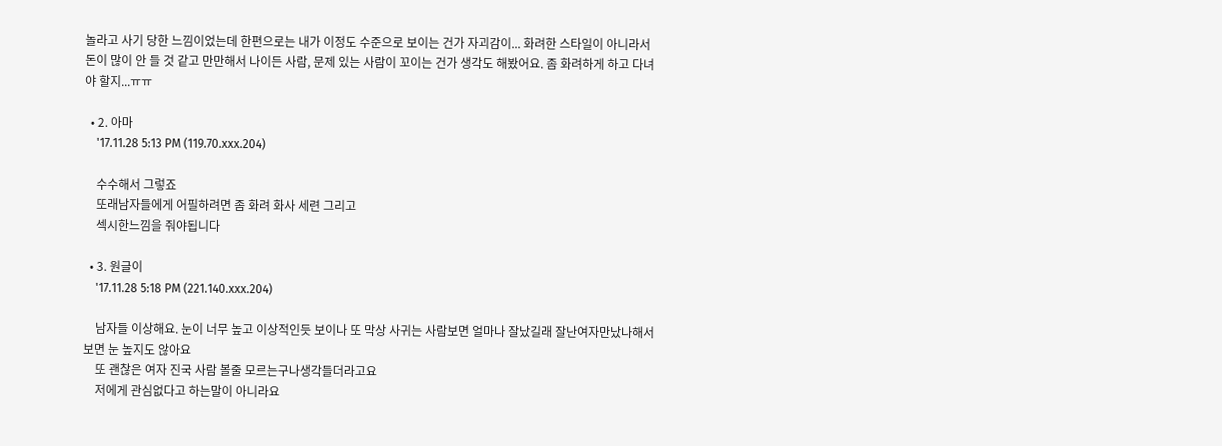놀라고 사기 당한 느낌이었는데 한편으로는 내가 이정도 수준으로 보이는 건가 자괴감이... 화려한 스타일이 아니라서 돈이 많이 안 들 것 같고 만만해서 나이든 사람, 문제 있는 사람이 꼬이는 건가 생각도 해봤어요. 좀 화려하게 하고 다녀야 할지...ㅠㅠ

  • 2. 아마
    '17.11.28 5:13 PM (119.70.xxx.204)

    수수해서 그렇죠
    또래남자들에게 어필하려면 좀 화려 화사 세련 그리고
    섹시한느낌을 줘야됩니다

  • 3. 원글이
    '17.11.28 5:18 PM (221.140.xxx.204)

    남자들 이상해요. 눈이 너무 높고 이상적인듯 보이나 또 막상 사귀는 사람보면 얼마나 잘났길래 잘난여자만났나해서 보면 눈 높지도 않아요
    또 괜찮은 여자 진국 사람 볼줄 모르는구나생각들더라고요
    저에게 관심없다고 하는말이 아니라요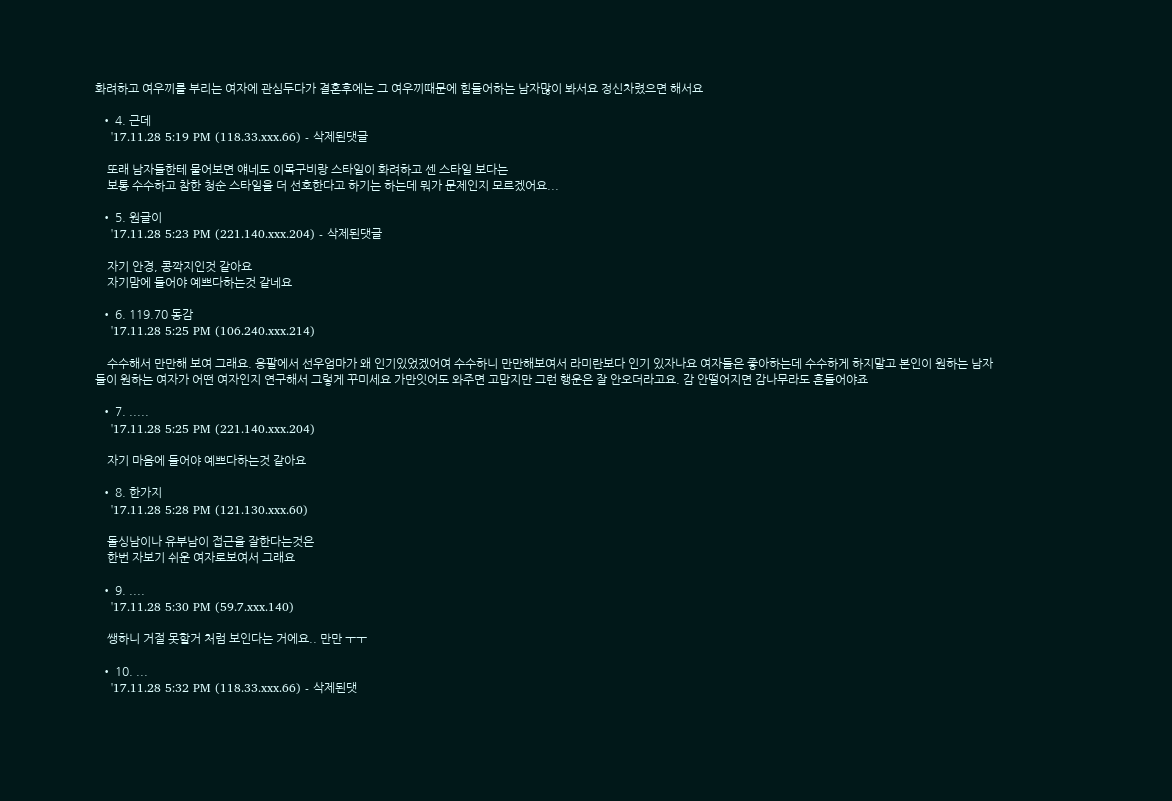화려하고 여우끼를 부리는 여자에 관심두다가 결혼후에는 그 여우끼때문에 힘들어하는 남자많이 봐서요 정신차렸으면 해서요

  • 4. 근데
    '17.11.28 5:19 PM (118.33.xxx.66) - 삭제된댓글

    또래 남자들한테 물어보면 얘네도 이목구비랑 스타일이 화려하고 센 스타일 보다는
    보통 수수하고 참한 청순 스타일을 더 선호한다고 하기는 하는데 뭐가 문제인지 모르겠어요...

  • 5. 원글이
    '17.11.28 5:23 PM (221.140.xxx.204) - 삭제된댓글

    자기 안경, 콩깍지인것 같아요
    자기맘에 들어야 예쁘다하는것 같네요

  • 6. 119.70 동감
    '17.11.28 5:25 PM (106.240.xxx.214)

    수수해서 만만해 보여 그래요. 응팔에서 선우엄마가 왜 인기있었겠어여 수수하니 만만해보여서 라미란보다 인기 있자나요 여자들은 좋아하는데 수수하게 하지말고 본인이 원하는 남자들이 원하는 여자가 어떤 여자인지 연구해서 그렇게 꾸미세요 가만잇어도 와주면 고맙지만 그런 행운은 잘 안오더라고요. 감 안떨어지면 감나무라도 흔들어야죠

  • 7. .....
    '17.11.28 5:25 PM (221.140.xxx.204)

    자기 마음에 들어야 예쁘다하는것 같아요

  • 8. 한가지
    '17.11.28 5:28 PM (121.130.xxx.60)

    돌싱남이나 유부남이 접근을 잘한다는것은
    한번 자보기 쉬운 여자로보여서 그래요

  • 9. ....
    '17.11.28 5:30 PM (59.7.xxx.140)

    쌩하니 거절 못할거 처럼 보인다는 거에요.. 만만 ㅜㅜ

  • 10. ...
    '17.11.28 5:32 PM (118.33.xxx.66) - 삭제된댓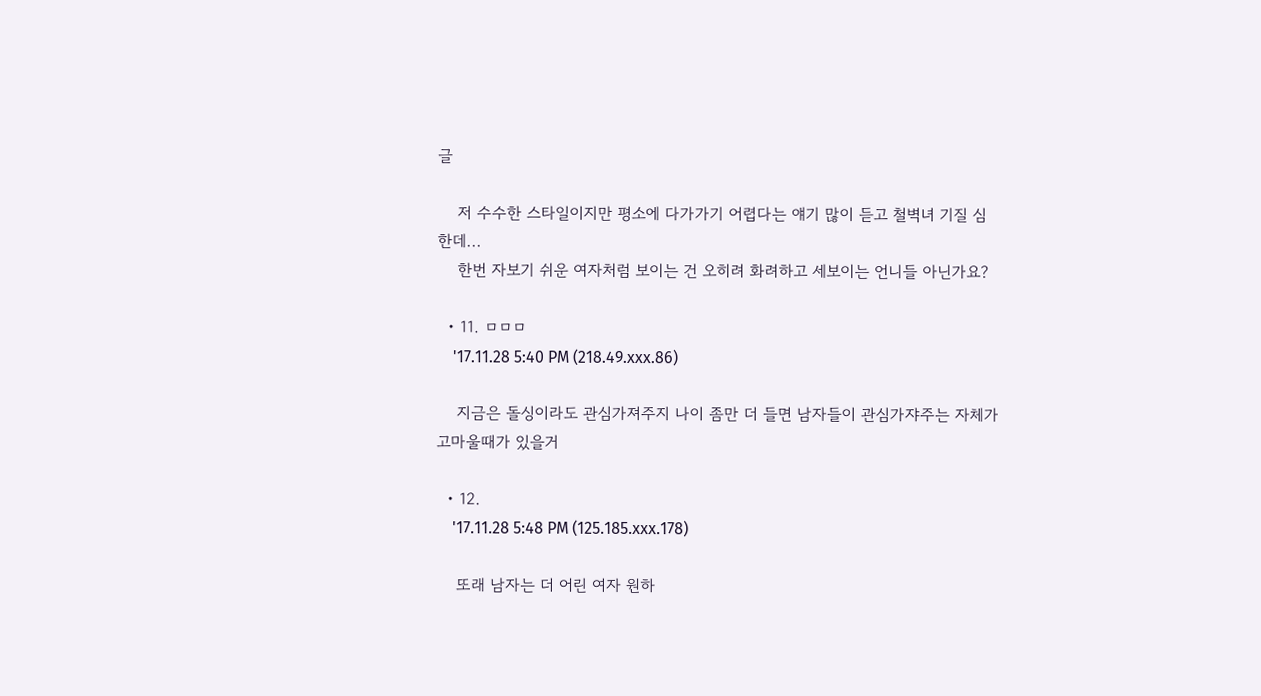글

    저 수수한 스타일이지만 평소에 다가가기 어렵다는 얘기 많이 듣고 철벽녀 기질 심한데...
    한번 자보기 쉬운 여자처럼 보이는 건 오히려 화려하고 세보이는 언니들 아닌가요?

  • 11. ㅁㅁㅁ
    '17.11.28 5:40 PM (218.49.xxx.86)

    지금은 돌싱이라도 관심가져주지 나이 좀만 더 들면 남자들이 관심가쟈주는 자체가 고마울때가 있을거

  • 12.
    '17.11.28 5:48 PM (125.185.xxx.178)

    또래 남자는 더 어린 여자 원하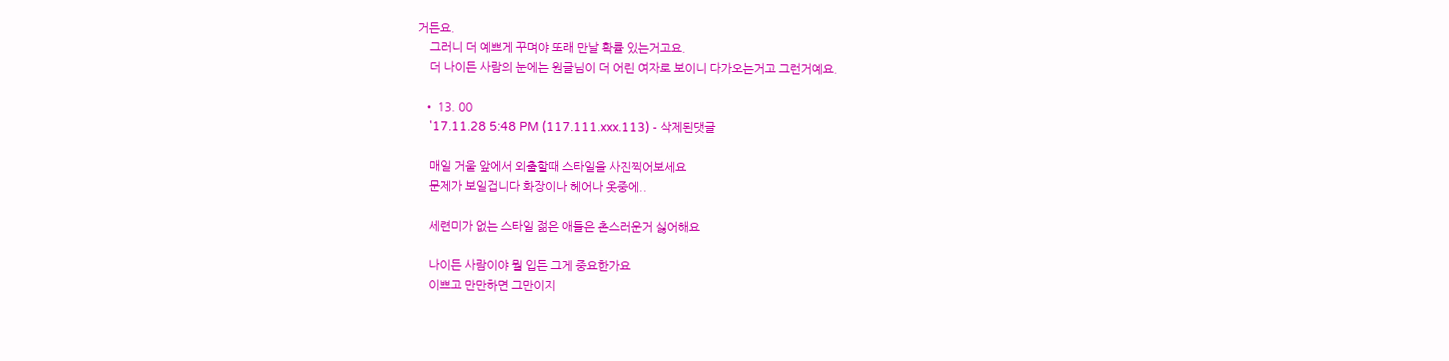거든요.
    그러니 더 예쁘게 꾸며야 또래 만날 확률 있는거고요.
    더 나이든 사람의 눈에는 원글님이 더 어린 여자로 보이니 다가오는거고 그런거예요.

  • 13. 00
    '17.11.28 5:48 PM (117.111.xxx.113) - 삭제된댓글

    매일 거울 앞에서 외출할때 스타일을 사진찍어보세요
    문제가 보일겁니다 화장이나 헤어나 옷중에..

    세련미가 없는 스타일 젊은 애들은 촌스러운거 싫어해요

    나이든 사람이야 뭘 입든 그게 중요한가요
    이쁘고 만만하면 그만이지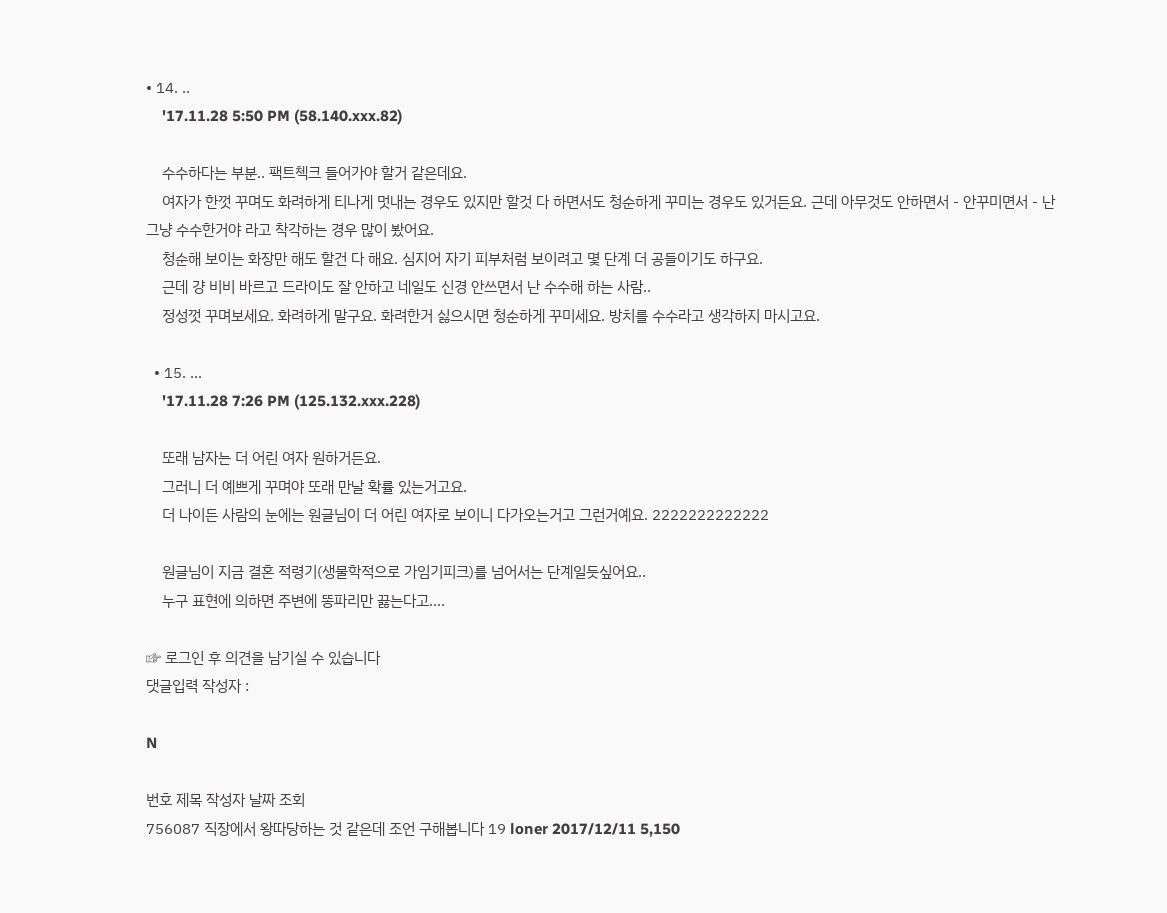• 14. ..
    '17.11.28 5:50 PM (58.140.xxx.82)

    수수하다는 부분.. 팩트첵크 들어가야 할거 같은데요.
    여자가 한껏 꾸며도 화려하게 티나게 멋내는 경우도 있지만 할것 다 하면서도 청순하게 꾸미는 경우도 있거든요. 근데 아무것도 안하면서 - 안꾸미면서 - 난 그냥 수수한거야 라고 착각하는 경우 많이 봤어요.
    청순해 보이는 화장만 해도 할건 다 해요. 심지어 자기 피부처럼 보이려고 몇 단계 더 공들이기도 하구요.
    근데 걍 비비 바르고 드라이도 잘 안하고 네일도 신경 안쓰면서 난 수수해 하는 사람..
    정성껏 꾸며보세요. 화려하게 말구요. 화려한거 싫으시면 청순하게 꾸미세요. 방치를 수수라고 생각하지 마시고요.

  • 15. ...
    '17.11.28 7:26 PM (125.132.xxx.228)

    또래 남자는 더 어린 여자 원하거든요.
    그러니 더 예쁘게 꾸며야 또래 만날 확률 있는거고요.
    더 나이든 사람의 눈에는 원글님이 더 어린 여자로 보이니 다가오는거고 그런거예요. 2222222222222

    원글님이 지금 결혼 적령기(생물학적으로 가임기피크)를 넘어서는 단계일듯싶어요..
    누구 표현에 의하면 주변에 똥파리만 끓는다고....

☞ 로그인 후 의견을 남기실 수 있습니다
댓글입력 작성자 :

N

번호 제목 작성자 날짜 조회
756087 직장에서 왕따당하는 것 같은데 조언 구해봅니다 19 loner 2017/12/11 5,150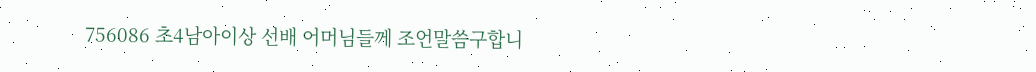756086 초4남아이상 선배 어머님들께 조언말씀구합니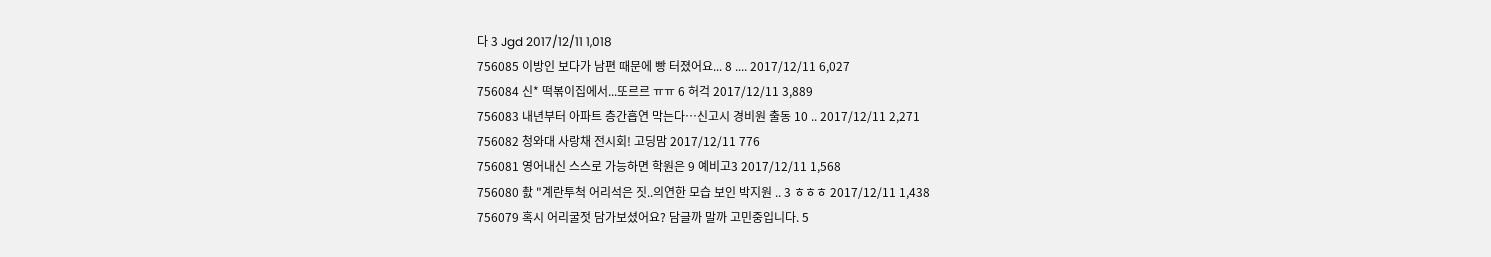다 3 Jgd 2017/12/11 1,018
756085 이방인 보다가 남편 때문에 빵 터졌어요... 8 .... 2017/12/11 6,027
756084 신* 떡볶이집에서...또르르 ㅠㅠ 6 허걱 2017/12/11 3,889
756083 내년부터 아파트 층간흡연 막는다…신고시 경비원 출동 10 .. 2017/12/11 2,271
756082 청와대 사랑채 전시회! 고딩맘 2017/12/11 776
756081 영어내신 스스로 가능하면 학원은 9 예비고3 2017/12/11 1,568
756080 촰 "계란투척 어리석은 짓..의연한 모습 보인 박지원 .. 3 ㅎㅎㅎ 2017/12/11 1,438
756079 혹시 어리굴젓 담가보셨어요? 담글까 말까 고민중입니다. 5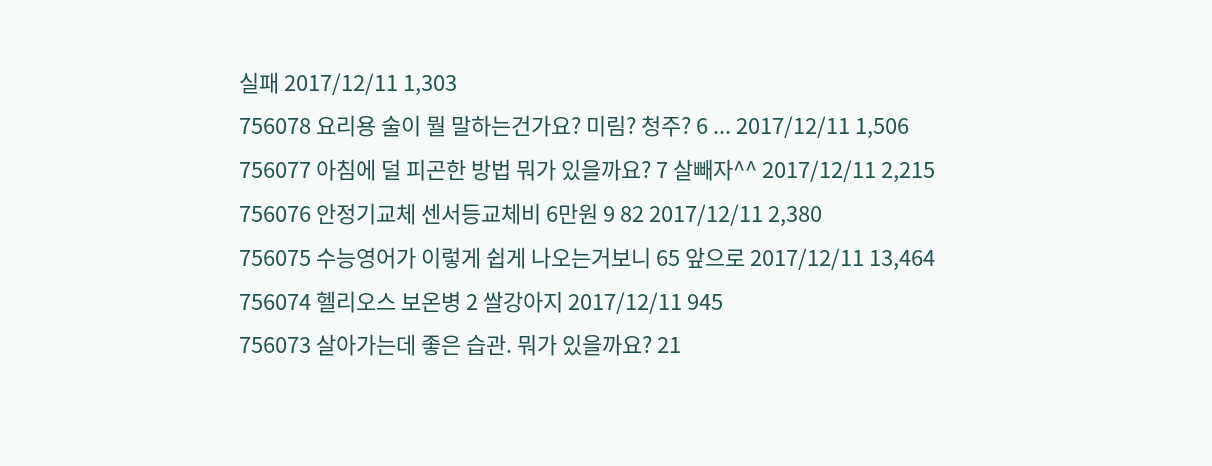실패 2017/12/11 1,303
756078 요리용 술이 뭘 말하는건가요? 미림? 청주? 6 ... 2017/12/11 1,506
756077 아침에 덜 피곤한 방법 뭐가 있을까요? 7 살빼자^^ 2017/12/11 2,215
756076 안정기교체 센서등교체비 6만원 9 82 2017/12/11 2,380
756075 수능영어가 이렇게 쉽게 나오는거보니 65 앞으로 2017/12/11 13,464
756074 헬리오스 보온병 2 쌀강아지 2017/12/11 945
756073 살아가는데 좋은 습관. 뭐가 있을까요? 21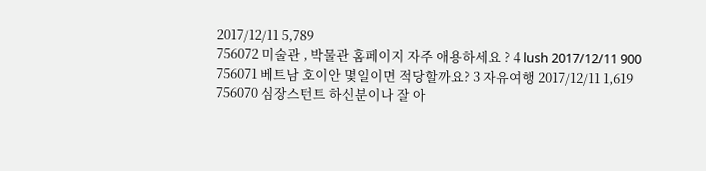2017/12/11 5,789
756072 미술관 , 박물관 홈페이지 자주 애용하세요 ? 4 lush 2017/12/11 900
756071 베트남 호이안 몇일이면 적당할까요? 3 자유여행 2017/12/11 1,619
756070 심장스턴트 하신분이나 잘 아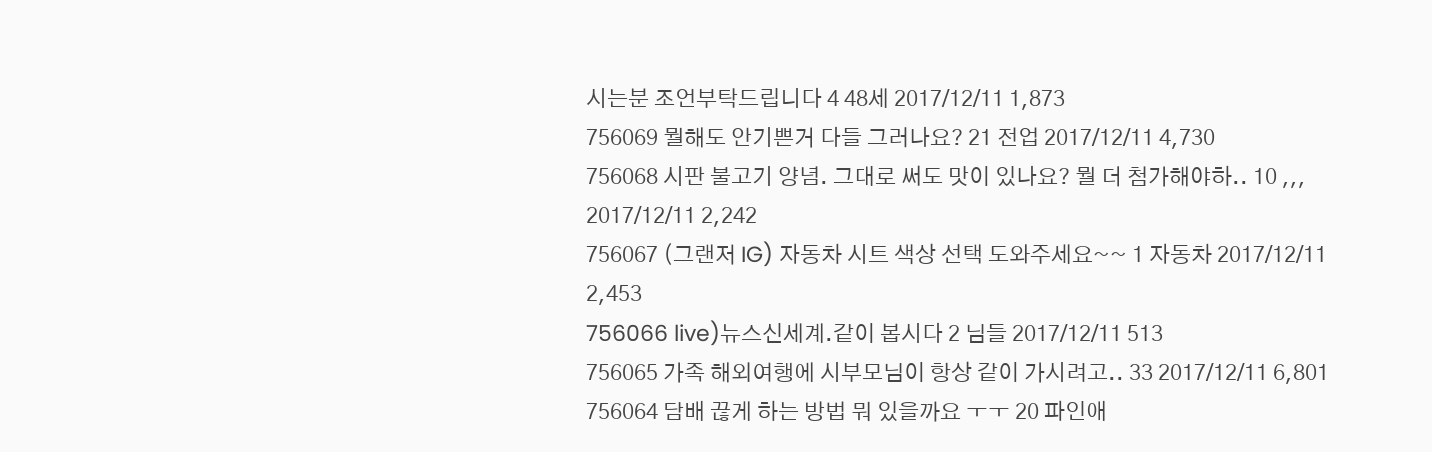시는분 조언부탁드립니다 4 48세 2017/12/11 1,873
756069 뭘해도 안기쁜거 다들 그러나요? 21 전업 2017/12/11 4,730
756068 시판 불고기 양념. 그대로 써도 맛이 있나요? 뭘 더 첨가해야하.. 10 ,,, 2017/12/11 2,242
756067 (그랜저 IG) 자동차 시트 색상 선택 도와주세요~~ 1 자동차 2017/12/11 2,453
756066 live)뉴스신세계.같이 봅시다 2 님들 2017/12/11 513
756065 가족 해외여행에 시부모님이 항상 같이 가시려고.. 33 2017/12/11 6,801
756064 담배 끊게 하는 방법 뭐 있을까요 ㅜㅜ 20 파인애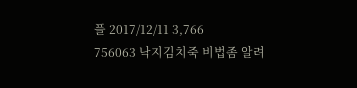플 2017/12/11 3,766
756063 낙지김치죽 비법좀 알려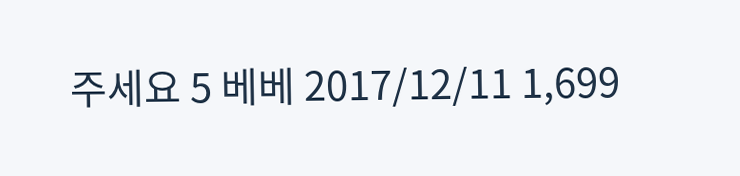주세요 5 베베 2017/12/11 1,699